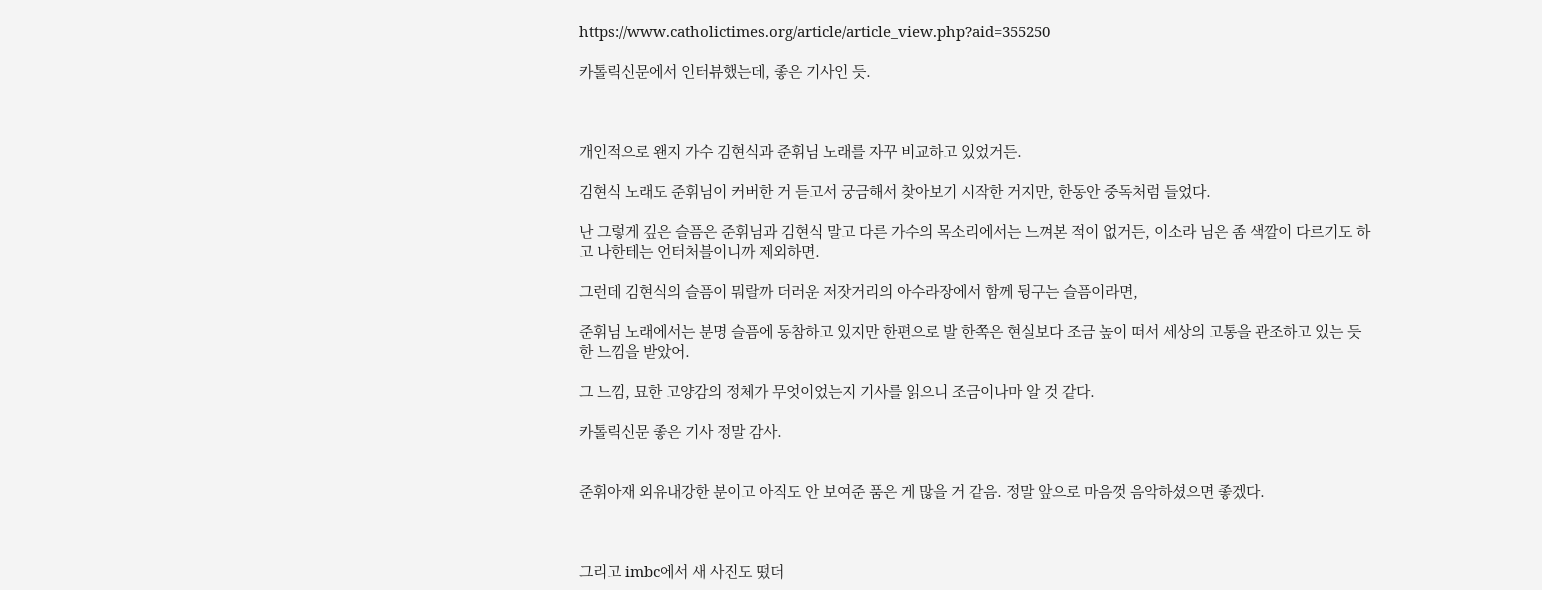https://www.catholictimes.org/article/article_view.php?aid=355250

카톨릭신문에서 인터뷰했는데, 좋은 기사인 듯.



개인적으로 왠지 가수 김현식과 준휘님 노래를 자꾸 비교하고 있었거든.

김현식 노래도 준휘님이 커버한 거 듣고서 궁금해서 찾아보기 시작한 거지만, 한동안 중독처럼 들었다.

난 그렇게 깊은 슬픔은 준휘님과 김현식 말고 다른 가수의 목소리에서는 느껴본 적이 없거든, 이소라 님은 좀 색깔이 다르기도 하고 나한테는 언터처블이니까 제외하면.

그런데 김현식의 슬픔이 뭐랄까 더러운 저잣거리의 아수라장에서 함께 뒹구는 슬픔이라면,

준휘님 노래에서는 분명 슬픔에 동참하고 있지만 한편으로 발 한쪽은 현실보다 조금 높이 떠서 세상의 고통을 관조하고 있는 듯한 느낌을 받았어.

그 느낌, 묘한 고양감의 정체가 무엇이었는지 기사를 읽으니 조금이나마 알 것 같다.

카톨릭신문 좋은 기사 정말 감사.


준휘아재 외유내강한 분이고 아직도 안 보여준 품은 게 많을 거 같음. 정말 앞으로 마음껏 음악하셨으면 좋겠다.



그리고 imbc에서 새 사진도 떴더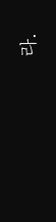라.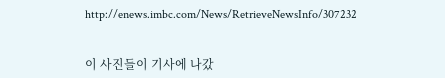http://enews.imbc.com/News/RetrieveNewsInfo/307232


이 사진들이 기사에 나갔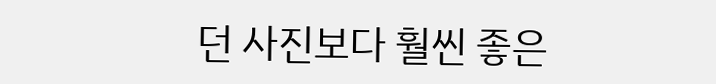던 사진보다 훨씬 좋은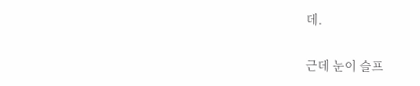데.

근데 눈이 슬프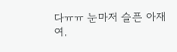다ㅠㅠ 눈마저 슬픈 아재여.